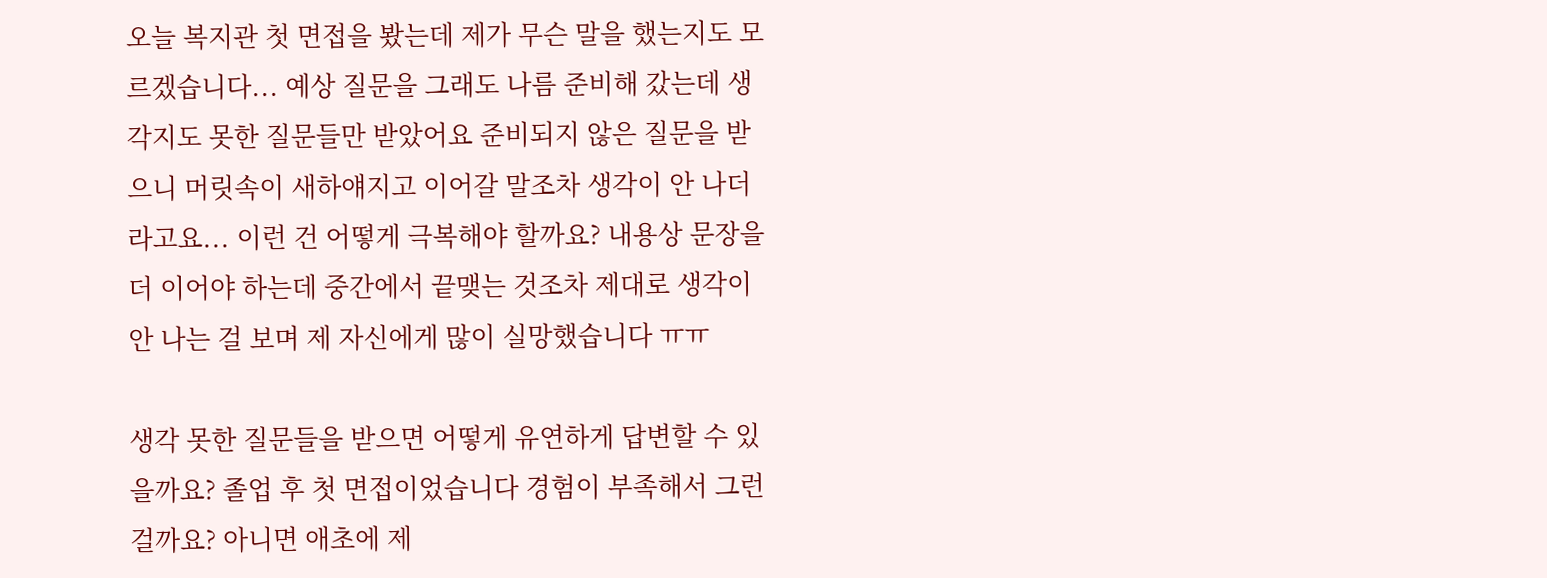오늘 복지관 첫 면접을 봤는데 제가 무슨 말을 했는지도 모르겠습니다... 예상 질문을 그래도 나름 준비해 갔는데 생각지도 못한 질문들만 받았어요 준비되지 않은 질문을 받으니 머릿속이 새하얘지고 이어갈 말조차 생각이 안 나더라고요... 이런 건 어떻게 극복해야 할까요? 내용상 문장을 더 이어야 하는데 중간에서 끝맺는 것조차 제대로 생각이 안 나는 걸 보며 제 자신에게 많이 실망했습니다 ㅠㅠ

생각 못한 질문들을 받으면 어떻게 유연하게 답변할 수 있을까요? 졸업 후 첫 면접이었습니다 경험이 부족해서 그런 걸까요? 아니면 애초에 제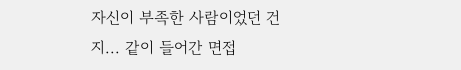자신이 부족한 사람이었던 건지... 같이 들어간 면접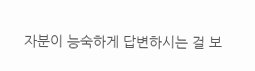자분이 능숙하게 답변하시는 걸 보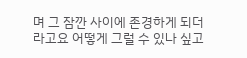며 그 잠깐 사이에 존경하게 되더라고요 어떻게 그럴 수 있나 싶고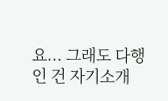요... 그래도 다행인 건 자기소개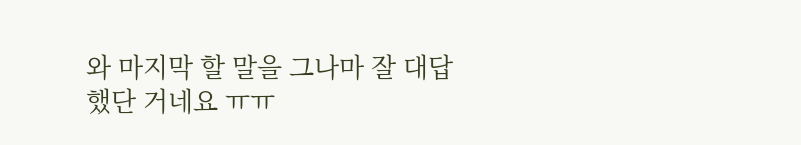와 마지막 할 말을 그나마 잘 대답했단 거네요 ㅠㅠ